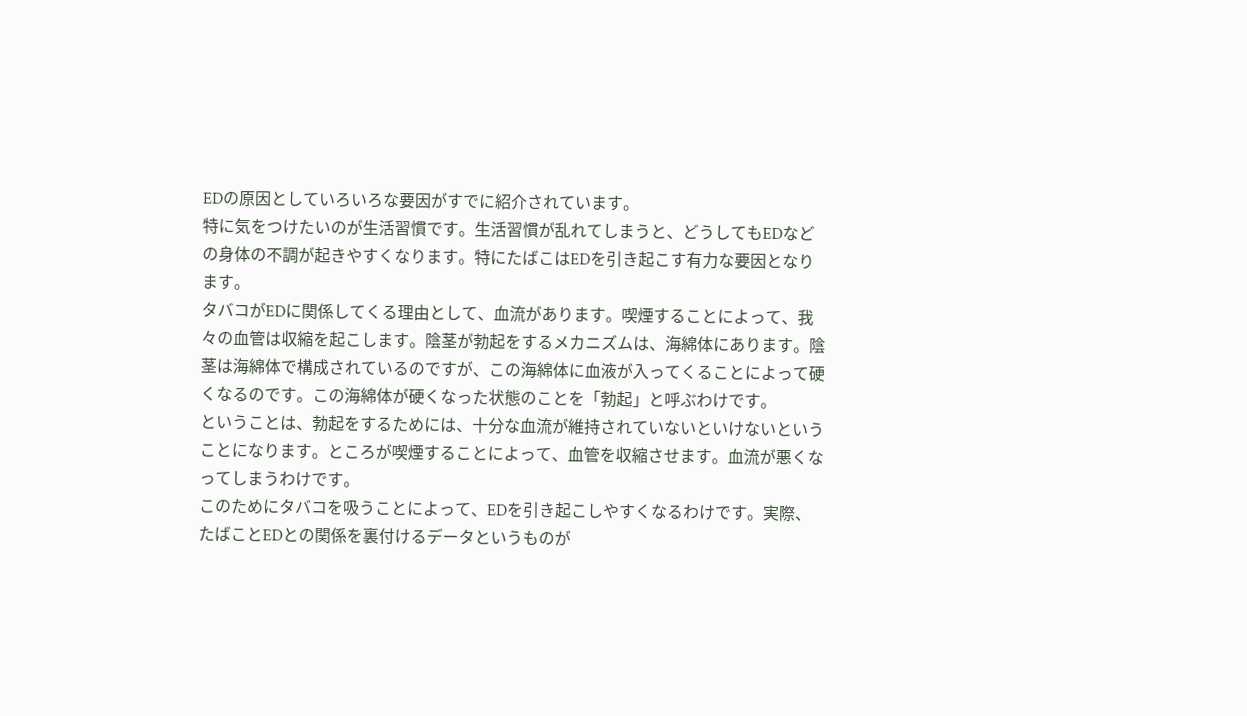EDの原因としていろいろな要因がすでに紹介されています。
特に気をつけたいのが生活習慣です。生活習慣が乱れてしまうと、どうしてもEDなどの身体の不調が起きやすくなります。特にたばこはEDを引き起こす有力な要因となります。
タバコがEDに関係してくる理由として、血流があります。喫煙することによって、我々の血管は収縮を起こします。陰茎が勃起をするメカニズムは、海綿体にあります。陰茎は海綿体で構成されているのですが、この海綿体に血液が入ってくることによって硬くなるのです。この海綿体が硬くなった状態のことを「勃起」と呼ぶわけです。
ということは、勃起をするためには、十分な血流が維持されていないといけないということになります。ところが喫煙することによって、血管を収縮させます。血流が悪くなってしまうわけです。
このためにタバコを吸うことによって、EDを引き起こしやすくなるわけです。実際、たばことEDとの関係を裏付けるデータというものが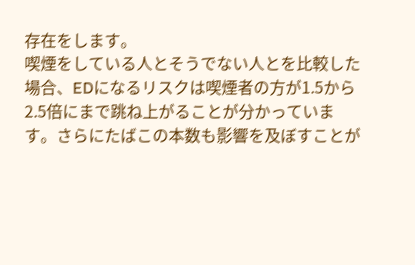存在をします。
喫煙をしている人とそうでない人とを比較した場合、EDになるリスクは喫煙者の方が1.5から2.5倍にまで跳ね上がることが分かっています。さらにたばこの本数も影響を及ぼすことが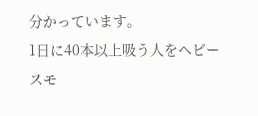分かっています。
1日に40本以上吸う人をヘビースモ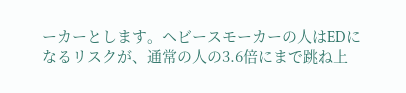ーカーとします。ヘビースモーカーの人はEDになるリスクが、通常の人の3.6倍にまで跳ね上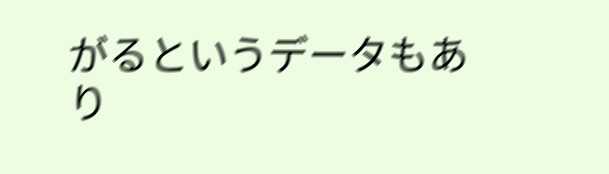がるというデータもあり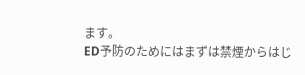ます。
ED予防のためにはまずは禁煙からはじ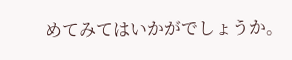めてみてはいかがでしょうか。